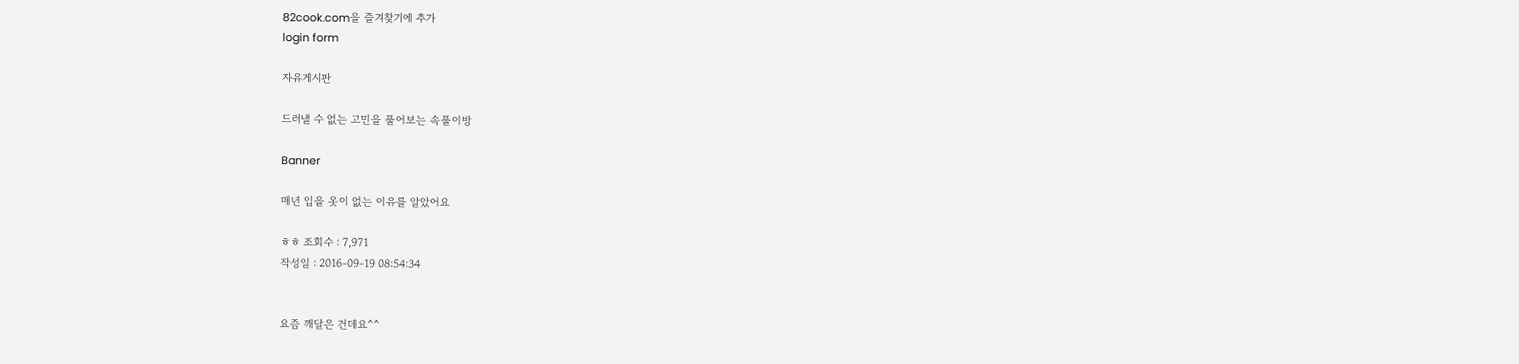82cook.com을 즐겨찾기에 추가
login form

자유게시판

드러낼 수 없는 고민을 풀어보는 속풀이방

Banner

매년 입을 옷이 없는 이유를 알았어요

ㅎㅎ 조회수 : 7,971
작성일 : 2016-09-19 08:54:34


요즘 깨달은 건데요^^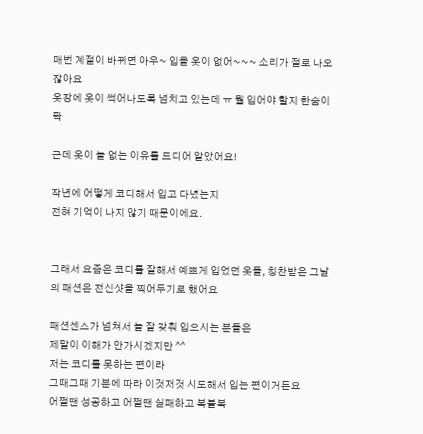매번 계절이 바뀌면 아우~ 입을 옷이 없어~~~ 소리가 절로 나오잖아요
옷장에 옷이 썩어나도록 넘치고 있는데 ㅠ 뭘 입어야 할지 한숨이 퐉

근데 옷이 늘 없는 이유를 드디어 알았어요!

작년에 어떻게 코디해서 입고 다녔는지
전혀 기억이 나지 않기 때문이에요.


그래서 요즘은 코디를 잘해서 예쁘게 입었던 옷들, 칭찬받은 그날의 패션은 전신샷을 찍어두기로 했어요

패션센스가 넘쳐서 늘 잘 갖춰 입으시는 분들은
제말이 이해가 안가시겠지만 ^^
저는 코디를 못하는 편이라
그때그때 기분에 따라 이것저것 시도해서 입는 편이거든요
어쩔땐 성공하고 어쩔땐 실패하고 복불복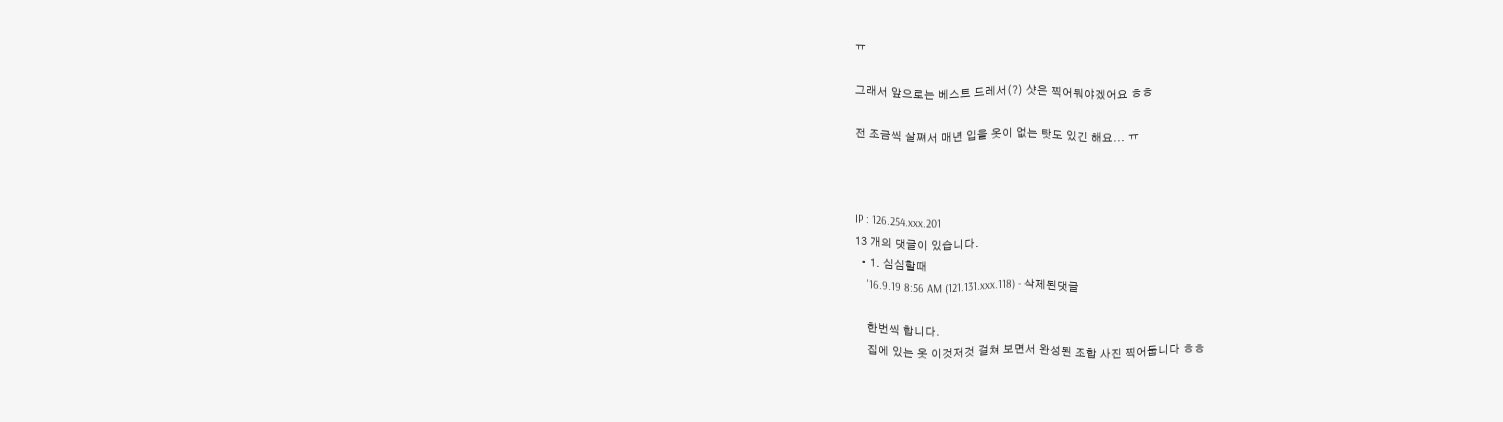ㅠ

그래서 앞으로는 베스트 드레서(?) 샷은 찍어둬야겠어요 ㅎㅎ

전 조금씩 살쪄서 매년 입을 옷이 없는 탓도 있긴 해요... ㅠ



IP : 126.254.xxx.201
13 개의 댓글이 있습니다.
  • 1. 심심할때
    '16.9.19 8:56 AM (121.131.xxx.118) - 삭제된댓글

    한번씩 합니다.
    집에 있는 옷 이것저것 걸쳐 보면서 완성된 조합 사진 찍어둡니다 ㅎㅎ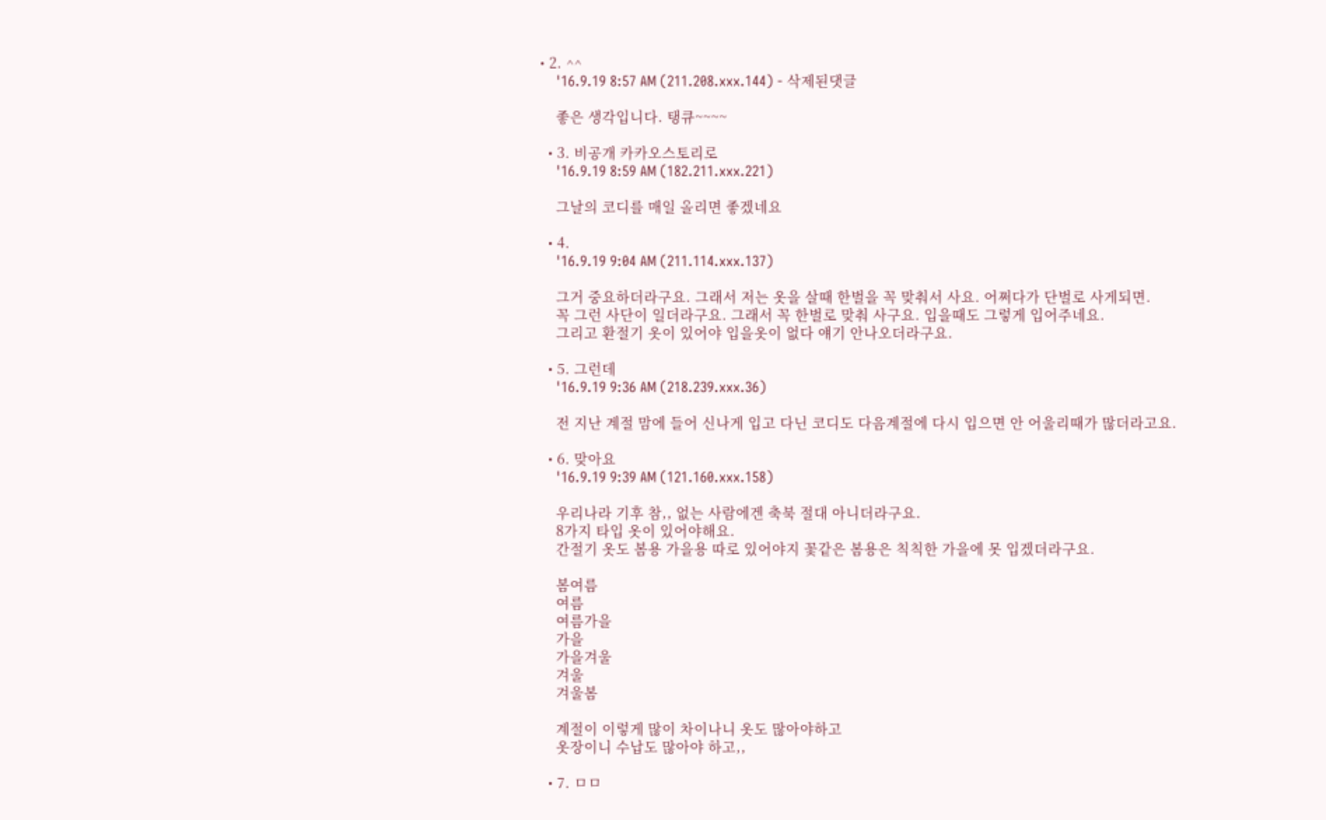• 2. ^^
    '16.9.19 8:57 AM (211.208.xxx.144) - 삭제된댓글

    좋은 생각입니다. 탱큐~~~~

  • 3. 비공개 카카오스토리로
    '16.9.19 8:59 AM (182.211.xxx.221)

    그날의 코디를 매일 올리면 좋겠네요

  • 4.
    '16.9.19 9:04 AM (211.114.xxx.137)

    그거 중요하더라구요. 그래서 저는 옷을 살때 한벌을 꼭 맞춰서 사요. 어쩌다가 단벌로 사게되면.
    꼭 그런 사단이 일더라구요. 그래서 꼭 한벌로 맞춰 사구요. 입을때도 그렇게 입어주네요.
    그리고 환절기 옷이 있어야 입을옷이 없다 얘기 안나오더라구요.

  • 5. 그런데
    '16.9.19 9:36 AM (218.239.xxx.36)

    전 지난 계절 맘에 들어 신나게 입고 다닌 코디도 다음계절에 다시 입으면 안 어울리때가 많더라고요.

  • 6. 맞아요
    '16.9.19 9:39 AM (121.160.xxx.158)

    우리나라 기후 참,, 없는 사람에겐 축북 절대 아니더라구요.
    8가지 타입 옷이 있어야해요.
    간절기 옷도 봄용 가을용 따로 있어야지 꽃같은 봄용은 칙칙한 가을에 못 입겠더라구요.

    봄여름
    여름
    여름가을
    가을
    가을겨울
    겨울
    겨울봄

    계절이 이렇게 많이 차이나니 옷도 많아야하고
    옷장이니 수납도 많아야 하고,,

  • 7. ㅁㅁ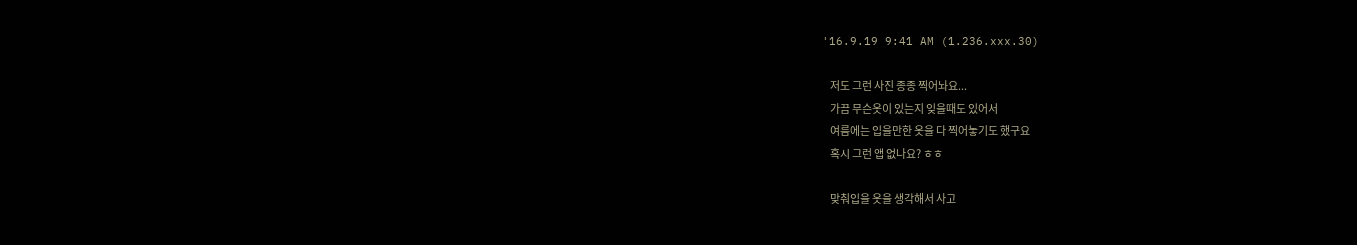'16.9.19 9:41 AM (1.236.xxx.30)

    저도 그런 사진 종종 찍어놔요...
    가끔 무슨옷이 있는지 잊을때도 있어서
    여름에는 입을만한 옷을 다 찍어놓기도 했구요
    혹시 그런 앱 없나요? ㅎㅎ

    맞춰입을 옷을 생각해서 사고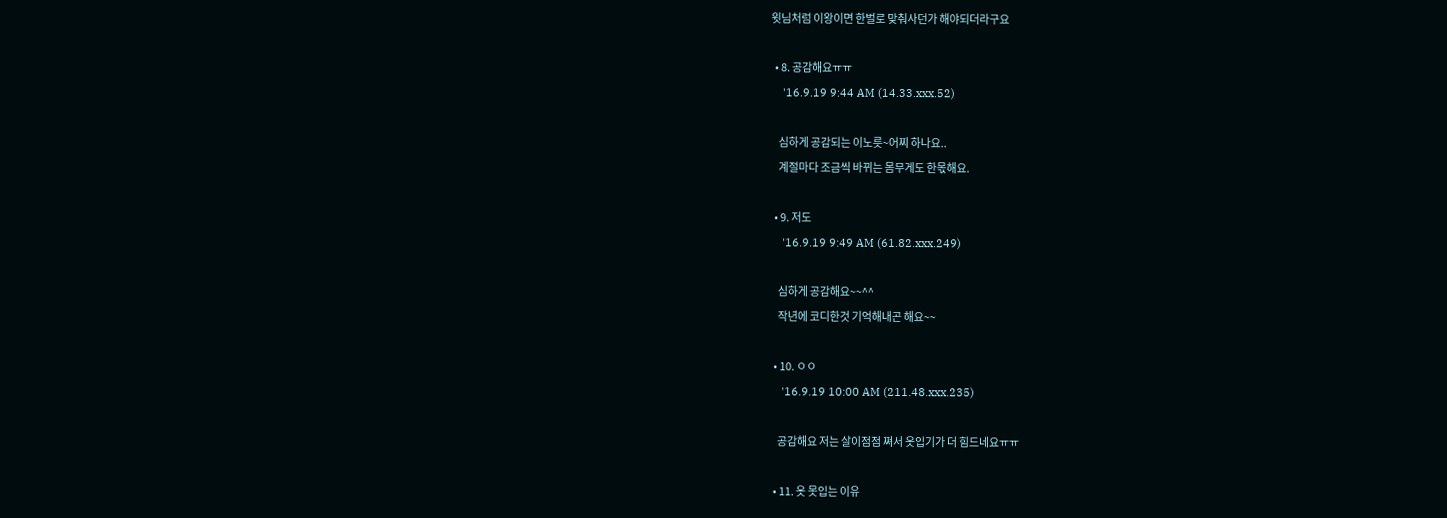윗님처럼 이왕이면 한벌로 맞춰사던가 해야되더라구요

  • 8. 공감해요ㅠㅠ
    '16.9.19 9:44 AM (14.33.xxx.52)

    심하게 공감되는 이노릇~어찌 하나요..
    계절마다 조금씩 바뀌는 몸무게도 한몫해요.

  • 9. 저도
    '16.9.19 9:49 AM (61.82.xxx.249)

    심하게 공감해요~~^^
    작년에 코디한것 기억해내곤 해요~~

  • 10. ㅇㅇ
    '16.9.19 10:00 AM (211.48.xxx.235)

    공감해요 저는 살이점점 쪄서 옷입기가 더 힘드네요ㅠㅠ

  • 11. 옷 못입는 이유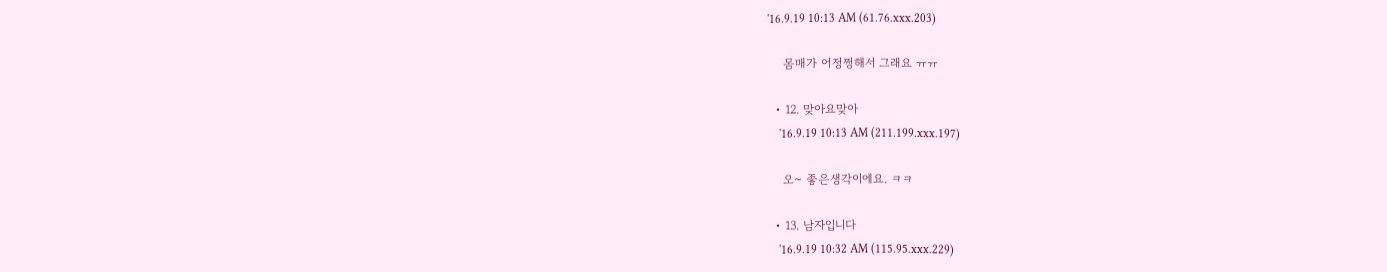'16.9.19 10:13 AM (61.76.xxx.203)

    몸매가 어정쩡해서 그래요 ㅠㅠ

  • 12. 맞아요맞아
    '16.9.19 10:13 AM (211.199.xxx.197)

    오~ 좋은생각이에요. ㅋㅋ

  • 13. 남자입니다
    '16.9.19 10:32 AM (115.95.xxx.229)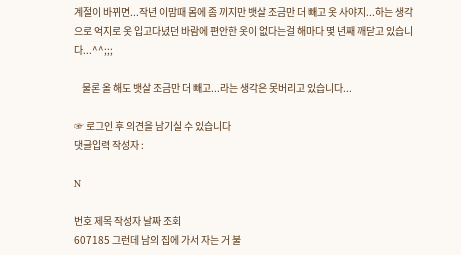계절이 바뀌면...작년 이맘때 몸에 좀 끼지만 뱃살 조금만 더 빼고 옷 사야지...하는 생각으로 억지로 옷 입고다녔던 바람에 편안한 옷이 없다는걸 해마다 몇 년째 깨닫고 있습니다...^^;;;

    물론 올 해도 뱃살 조금만 더 빼고...라는 생각은 못버리고 있습니다...

☞ 로그인 후 의견을 남기실 수 있습니다
댓글입력 작성자 :

N

번호 제목 작성자 날짜 조회
607185 그런데 남의 집에 가서 자는 거 불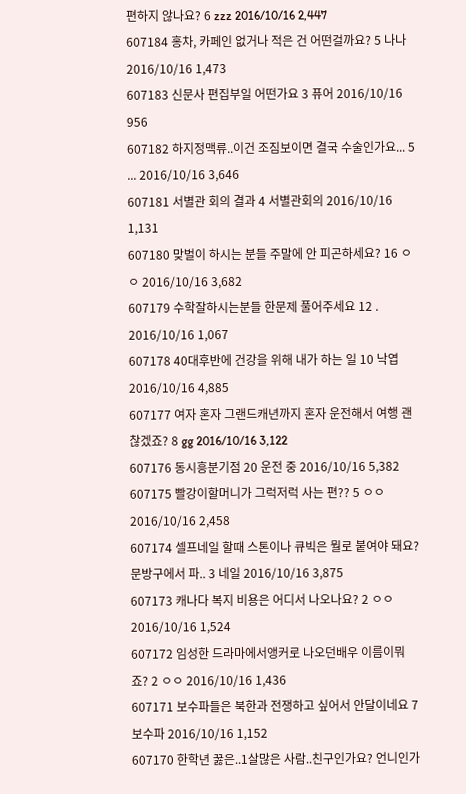편하지 않나요? 6 zzz 2016/10/16 2,447
607184 홍차, 카페인 없거나 적은 건 어떤걸까요? 5 나나 2016/10/16 1,473
607183 신문사 편집부일 어떤가요 3 퓨어 2016/10/16 956
607182 하지정맥류..이건 조짐보이면 결국 수술인가요... 5 ... 2016/10/16 3,646
607181 서별관 회의 결과 4 서별관회의 2016/10/16 1,131
607180 맞벌이 하시는 분들 주말에 안 피곤하세요? 16 ㅇㅇ 2016/10/16 3,682
607179 수학잘하시는분들 한문제 풀어주세요 12 . 2016/10/16 1,067
607178 40대후반에 건강을 위해 내가 하는 일 10 낙엽 2016/10/16 4,885
607177 여자 혼자 그랜드캐년까지 혼자 운전해서 여행 괜찮겠죠? 8 gg 2016/10/16 3,122
607176 동시흥분기점 20 운전 중 2016/10/16 5,382
607175 빨강이할머니가 그럭저럭 사는 편?? 5 ㅇㅇ 2016/10/16 2,458
607174 셀프네일 할때 스톤이나 큐빅은 뭘로 붙여야 돼요? 문방구에서 파.. 3 네일 2016/10/16 3,875
607173 캐나다 복지 비용은 어디서 나오나요? 2 ㅇㅇ 2016/10/16 1,524
607172 임성한 드라마에서앵커로 나오던배우 이름이뭐죠? 2 ㅇㅇ 2016/10/16 1,436
607171 보수파들은 북한과 전쟁하고 싶어서 안달이네요 7 보수파 2016/10/16 1,152
607170 한학년 꿇은..1살많은 사람..친구인가요? 언니인가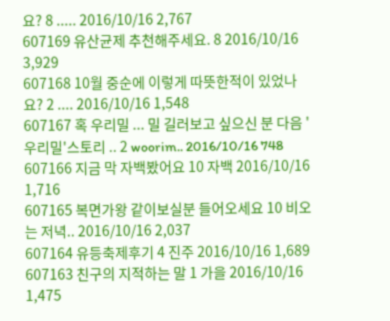요? 8 ..... 2016/10/16 2,767
607169 유산균제 추천해주세요. 8 2016/10/16 3,929
607168 10월 중순에 이렇게 따뜻한적이 있었나요? 2 .... 2016/10/16 1,548
607167 혹 우리밀 ... 밀 길러보고 싶으신 분 다음 '우리밀'스토리 .. 2 woorim.. 2016/10/16 748
607166 지금 막 자백봤어요 10 자백 2016/10/16 1,716
607165 복면가왕 같이보실분 들어오세요 10 비오는 저녁.. 2016/10/16 2,037
607164 유등축제후기 4 진주 2016/10/16 1,689
607163 친구의 지적하는 말 1 가을 2016/10/16 1,475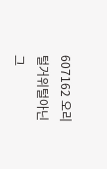607162 오리털거위털아닌 그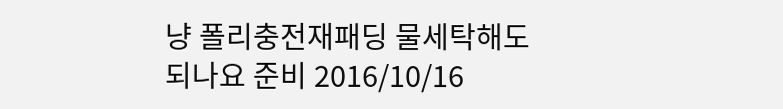냥 폴리충전재패딩 물세탁해도 되나요 준비 2016/10/16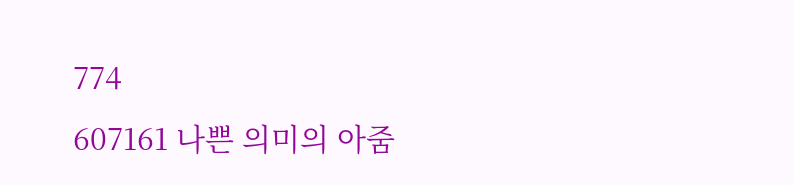774
607161 나쁜 의미의 아줌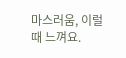마스러움, 이럴 때 느껴요.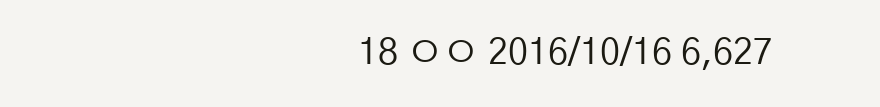18 ㅇㅇ 2016/10/16 6,627